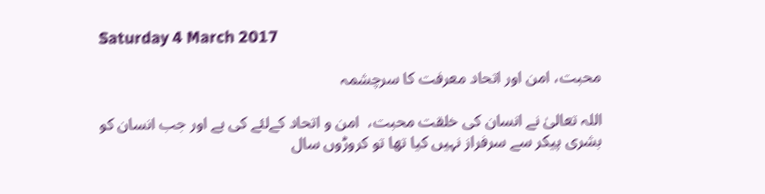Saturday 4 March 2017

محبت، امن اور اتحاد معرفت کا سرچشمہ

اللہ تعالیٰ نے انسان کی خلقت محبت،  امن و اتحاد کےلئے کی ہے اور جب انسان کو بشری پیکر سے سرفراز نہیں کیا تھا تو کروڑوں سال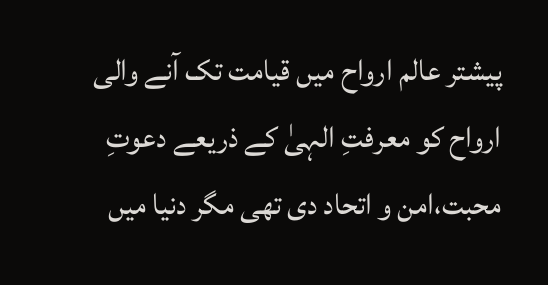پیشتر عالم ارواح میں قیامت تک آنے والی ارواح کو معرفتِ الہیٰ کے ذریعے دعوتِ محبت،امن و اتحاد دی تھی مگر دنیا میں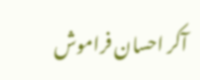آکر احسان فراموش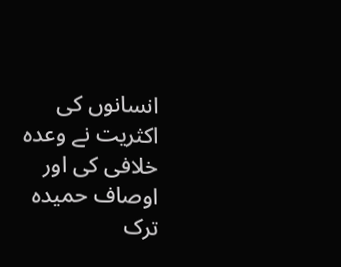انسانوں کی اکثریت نے وعدہ خلافی کی اور اوصاف حمیدہ ترک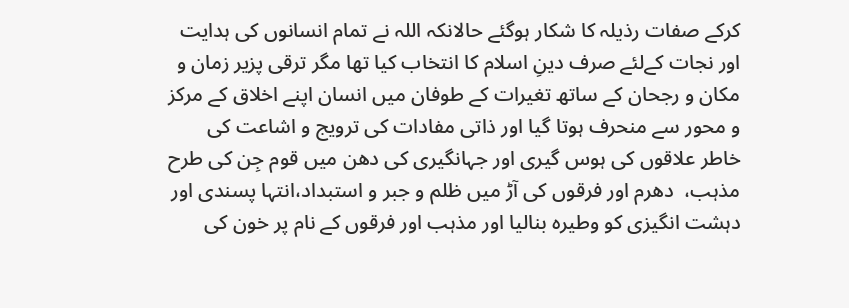کرکے صفات رذیلہ کا شکار ہوگئے حالانکہ اللہ نے تمام انسانوں کی ہدایت اور نجات کےلئے صرف دینِ اسلام کا انتخاب کیا تھا مگر ترقی پزیر زمان و مکان و رجحان کے ساتھ تغیرات کے طوفان میں انسان اپنے اخلاق کے مرکز و محور سے منحرف ہوتا گیا اور ذاتی مفادات کی ترویج و اشاعت کی خاطر علاقوں کی ہوس گیری اور جہانگیری کی دھن میں قوم جِن کی طرح مذہب،  دھرم اور فرقوں کی آڑ میں ظلم و جبر و استبداد،انتہا پسندی اور دہشت انگیزی کو وطیرہ بنالیا اور مذہب اور فرقوں کے نام پر خون کی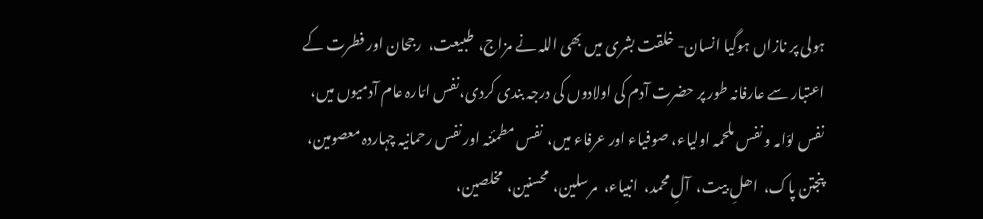ہولی پر نازاں ہوگیا انسان- خلقت بشری میں بھی اللہ نے مزاج،  طبیعت،  رجحان اور فطرت کے اعتبار سے عارفانہ طور پر حضرت آدم کی اولادوں کی درجہ بندی کردی،نفس امّارہ عام آدمیوں میں،  نفس لوّامہ و نفس ملحمہ اولیاء، صوفیاء اور عرفاء میں،  نفس مطمئنہ اور نفس رحمانیہ چہاردہ معصومین، پنجتن پاک،  اھلِ بیت،  آلِ محمد،  انبیاء،  مرسلین،  محسنین،  مخلصین،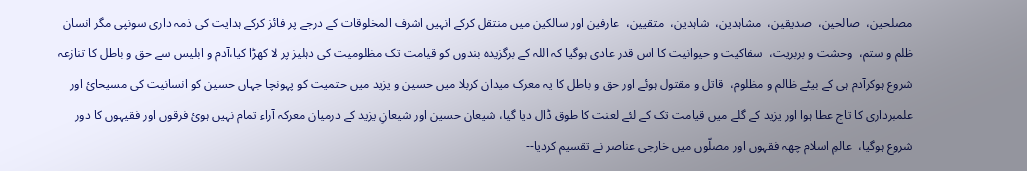مصلحین،  صالحین،  صدیقین،  مشاہدین،  شاہدین،  متقیین،  عارفین اور سالکین میں منتقل کرکے انہیں اشرف المخلوقات کے درجے پر فائز کرکے ہدایت کی ذمہ داری سونپی مگر انسان ظلم و ستم،  وحشت و بربریت،  سفاکیت و حیوانیت کا اس قدر عادی ہوگیا کہ اللہ کے برگزیدہ بندوں کو قیامت تک مظلومیت کی دہلیز پر لا کھڑا کیا،آدم و ابلیس سے حق و باطل کا تنازعہ شروع ہوکرآدم ہی کے بیٹے ظالم و مظلوم،  قاتل و مقتول ہوئے اور حق و باطل کا یہ معرک میدان کربلا میں حسین و یزید میں حتمیت کو پہونچا جہاں حسین کو انسانیت کی مسیحائ اور علمبرداری کا تاج عطا ہوا اور یزید کے گلے میں قیامت تک کے لئے لعنت کا طوق ڈال دیا گیا، شیعان حسین اور شیعانِ یزید کے درمیان معرکہ آراء تمام نہیں ہوئ فرقوں اور فقیہوں کا دور شروع ہوگیا،  عالمِ اسلام چھہ فقہوں اور مصلّوں میں خارجی عناصر نے تقسیم کردیا--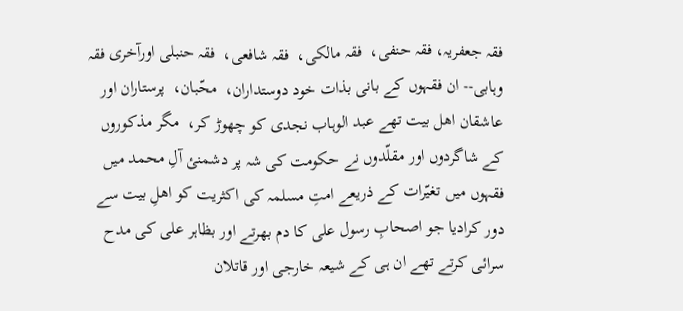فقہ جعفریہ، فقہ حنفی،  فقہ مالکی،  فقہ شافعی،  فقہ حنبلی اورآخری فقہ وہابی-- ان فقہوں کے بانی بذات خود دوستداران،  محّبان،  پرستاران اور عاشقان اھل بیت تھے عبد الوہاب نجدی کو چھوڑ کر،  مگر مذکوروں کے شاگردوں اور مقلّدوں نے حکومت کی شہ پر دشمنئ آلِ محمد میں فقہوں میں تغیّرات کے ذریعے امتِ مسلمہ کی اکثریت کو اھلِ بیت سے دور کرادیا جو اصحابِ رسول علی کا دم بھرتے اور بظاہر علی کی مدح سرائی کرتے تھے ان ہی کے شیعہ خارجی اور قاتلان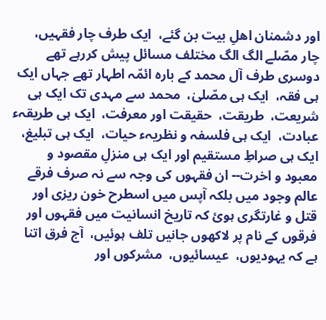اور دشمنان اھلِ بیت بن گئے،  ایک طرف چار فقہیں،  چار مصّلے الگ الگ مختلف مسائل پیش کررہے تھے دوسری طرف آل محمد کے بارہ ائمّہ اطہار تھے جہاں ایک ہی فقہ،  ایک ہی مصّلیٰ،  محمد سے مہدی تک ایک ہی شریعت،  طریقت،  حقیقت اور معرفت،  ایک ہی طریقہء عبادت،  ایک ہی فلسفہ و نظریہء حیات،  ایک ہی تبلیغ،  ایک ہی صراطِ مستقیم اور ایک ہی منزلِ مقصود و معبود و اخرت-- ان فقہوں کی وجہ سے نہ صرف فرقے عالم وجود میں بلکہ آپس میں اسطرح خون ریزی اور قتل و غارتگری ہوئ کہ تاریخ انسانیت میں فقہوں اور فرقوں کے نام پر لاکھوں جانیں تلف ہوئیں،  آج فرق اتنا ہے کہ یہودیوں،  عیسائیوں،  مشرکوں اور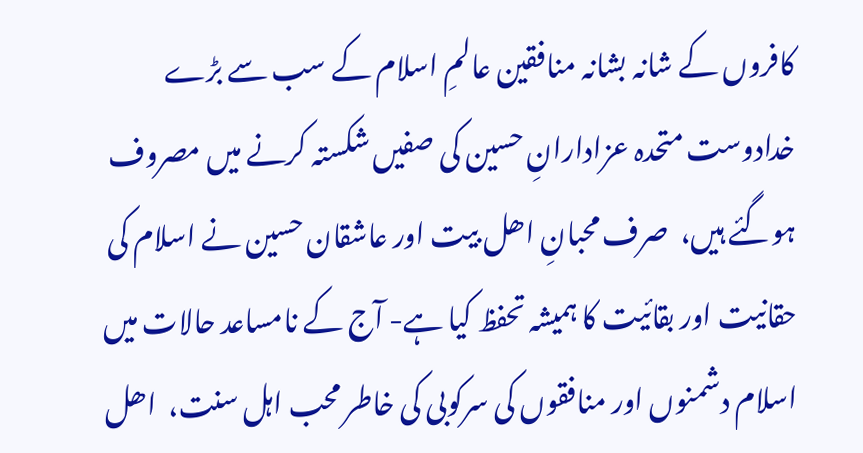کافروں کے شانہ بشانہ منافقین عالمِ اسلام کے سب سے بڑے خدادوست متحدہ عزادارانِ حسین کی صفیں شکستہ کرنے میں مصروف ہوگئے ہیں،  صرف محبانِ اھل بیت اور عاشقان حسین نے اسلام کی حقانیت اور بقائیت کا ہمیشہ تحفظ کیا ہے- آج کے نامساعد حالات میں اسلام دشمنوں اور منافقوں کی سرکوبی کی خاطر محب اہل سنت،  اھل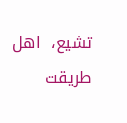تشیع،  اھل طریقت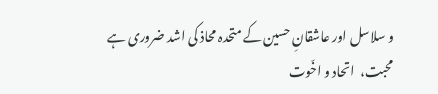و سلاسل اور عاشقانِ حسین کے متحدہ محاذ کی اشد ضروری ہے محبت،  اتحاد و اخّوت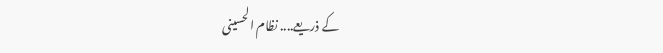کے ذریعے.... نظام الحسینی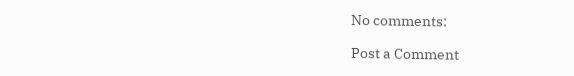No comments:

Post a Comment